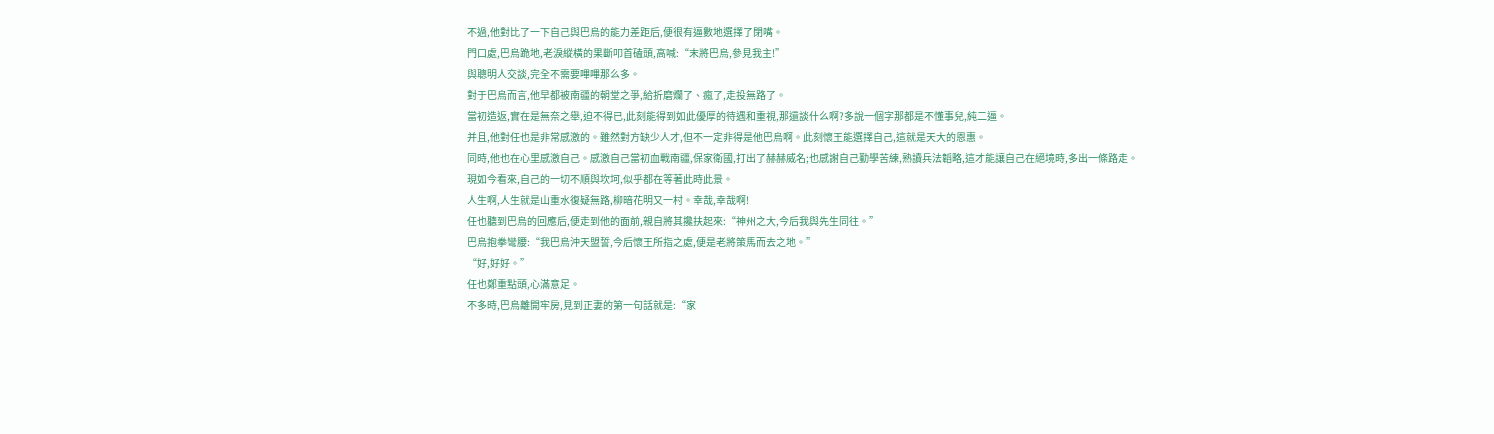不過,他對比了一下自己與巴烏的能力差距后,便很有逼數地選擇了閉嘴。
門口處,巴烏跪地,老淚縱橫的果斷叩首磕頭,高喊:“末將巴烏,參見我主!”
與聰明人交談,完全不需要嗶嗶那么多。
對于巴烏而言,他早都被南疆的朝堂之爭,給折磨爛了、瘋了,走投無路了。
當初造返,實在是無奈之舉,迫不得已,此刻能得到如此優厚的待遇和重視,那還談什么啊?多說一個字那都是不懂事兒,純二逼。
并且,他對任也是非常感激的。雖然對方缺少人才,但不一定非得是他巴烏啊。此刻懷王能選擇自己,這就是天大的恩惠。
同時,他也在心里感激自己。感激自己當初血戰南疆,保家衛國,打出了赫赫威名;也感謝自己勤學苦練,熟讀兵法韜略,這才能讓自己在絕境時,多出一條路走。
現如今看來,自己的一切不順與坎坷,似乎都在等著此時此景。
人生啊,人生就是山重水復疑無路,柳暗花明又一村。幸哉,幸哉啊!
任也聽到巴烏的回應后,便走到他的面前,親自將其攙扶起來:“神州之大,今后我與先生同往。”
巴烏抱拳彎腰:“我巴烏沖天盟誓,今后懷王所指之處,便是老將策馬而去之地。”
“好,好好。”
任也鄭重點頭,心滿意足。
不多時,巴烏離開牢房,見到正妻的第一句話就是:“家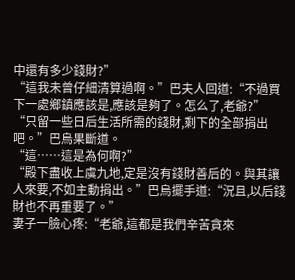中還有多少錢財?”
“這我未曾仔細清算過啊。”巴夫人回道:“不過買下一處鄉鎮應該是,應該是夠了。怎么了,老爺?”
“只留一些日后生活所需的錢財,剩下的全部捐出吧。”巴烏果斷道。
“這……這是為何啊?”
“殿下盡收上虞九地,定是沒有錢財善后的。與其讓人來要,不如主動捐出。”巴烏擺手道:“況且,以后錢財也不再重要了。”
妻子一臉心疼:“老爺,這都是我們辛苦貪來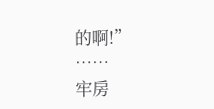的啊!”
……
牢房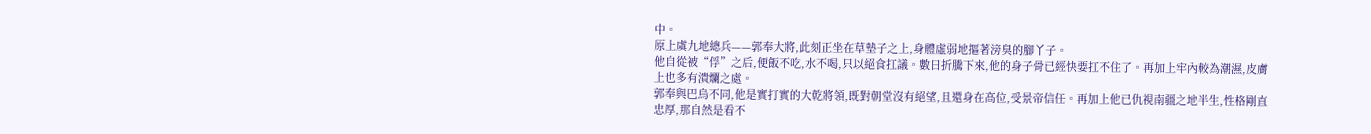中。
原上虞九地總兵——郭奉大將,此刻正坐在草墊子之上,身體虛弱地摳著滂臭的腳丫子。
他自從被“俘”之后,便飯不吃,水不喝,只以絕食扛議。數日折騰下來,他的身子骨已經快要扛不住了。再加上牢內較為潮濕,皮膚上也多有潰爛之處。
郭奉與巴烏不同,他是實打實的大乾將領,既對朝堂沒有絕望,且還身在高位,受景帝信任。再加上他已仇視南疆之地半生,性格剛直忠厚,那自然是看不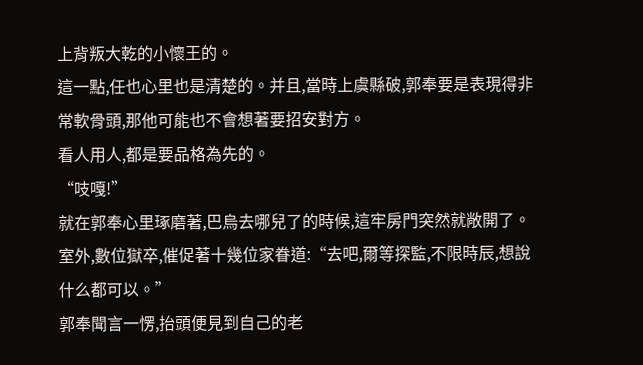上背叛大乾的小懷王的。
這一點,任也心里也是清楚的。并且,當時上虞縣破,郭奉要是表現得非常軟骨頭,那他可能也不會想著要招安對方。
看人用人,都是要品格為先的。
“吱嘎!”
就在郭奉心里琢磨著,巴烏去哪兒了的時候,這牢房門突然就敞開了。
室外,數位獄卒,催促著十幾位家眷道:“去吧,爾等探監,不限時辰,想說什么都可以。”
郭奉聞言一愣,抬頭便見到自己的老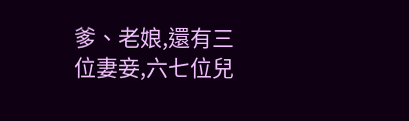爹、老娘,還有三位妻妾,六七位兒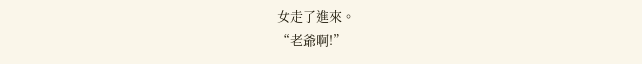女走了進來。
“老爺啊!”